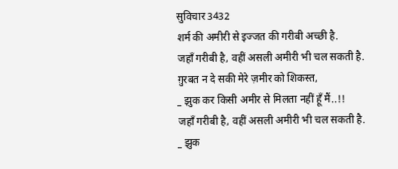सुविचार 3432
शर्म की अमीरी से इज्जत की गरीबी अच्छी है.
जहाँ गरीबी है, वहीं असली अमीरी भी चल सकती है.
ग़ुरबत न दे सकी मेरे ज़मीर को शिकस्त,
_ झुक कर किसी अमीर से मिलता नहीं हूँ मैं..!!
जहाँ गरीबी है, वहीं असली अमीरी भी चल सकती है.
_ झुक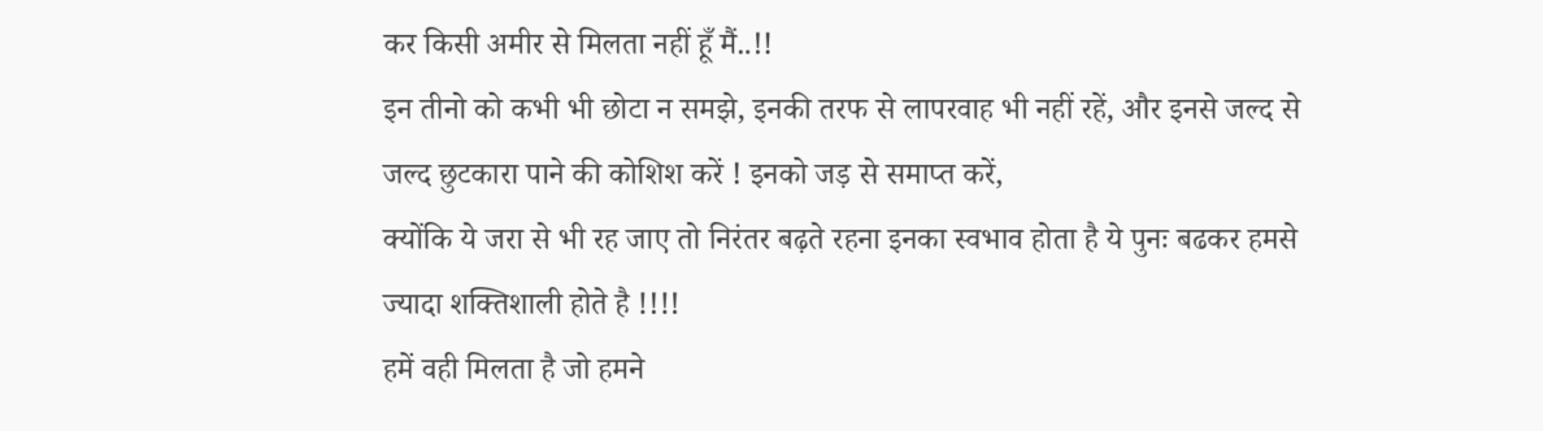कर किसी अमीर से मिलता नहीं हूँ मैं..!!
इन तीनो को कभी भी छोटा न समझे, इनकी तरफ से लापरवाह भी नहीं रहें, और इनसे जल्द से जल्द छुटकारा पाने की कोशिश करें ! इनको जड़ से समाप्त करें,
क्योंकि ये जरा से भी रह जाए तो निरंतर बढ़ते रहना इनका स्वभाव होता है ये पुनः बढकर हमसे ज्यादा शक्तिशाली होते है !!!!
हमें वही मिलता है जो हमने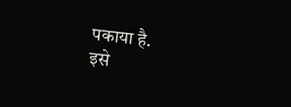पकाया है.
इसे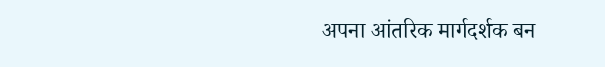अपना आंतरिक मार्गदर्शक बन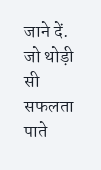जाने दें.
जो थोड़ी सी सफलता पाते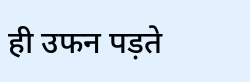ही उफन पड़ते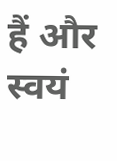हैं और स्वयं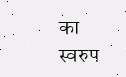का स्वरुप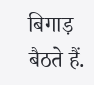बिगाड़ बैठते हैं.